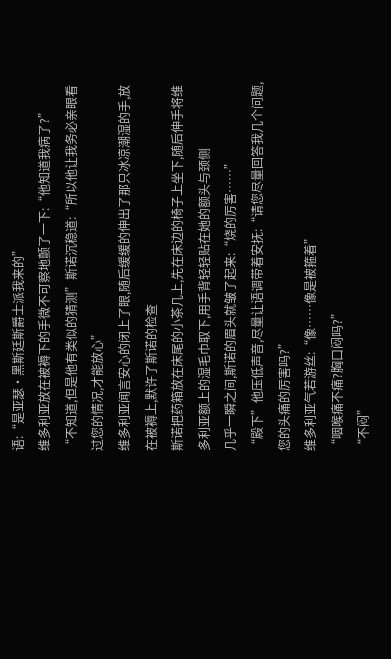语:“是亚瑟·黑斯廷斯爵士派我来的”
维多利亚放在被褥下的手微不可察地颤了一下:“他知道我病了?”
“不知道,但是他有类似的猜测”斯诺沉稳道:“所以他让我务必亲眼看过您的情况,才能放心”
维多利亚闻言安心的闭上了眼,随后缓缓的伸出了那只冰凉潮湿的手,放在被褥上,默许了斯诺的检查
斯诺把药箱放在床尾的小茶几上,先在床边的椅子上坐下,随后伸手将维多利亚额上的湿毛巾取下,用手背轻轻贴在她的额头与颈侧
几乎一瞬之间,斯诺的眉头就皱了起来:“烧的厉害……”
“殿下”他压低声音,尽量让语调带着安抚:“请您尽量回答我几个问题,您的头痛的厉害吗?”
维多利亚气若游丝:“像……像是被箍着”
“咽喉痛不痛?胸口闷吗?”
“不闷”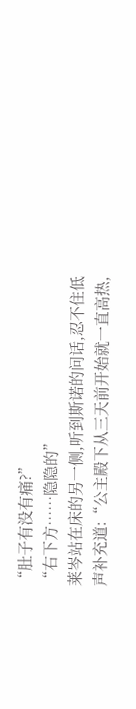“肚子有没有痛?”
“右下方……隐隐的”
莱岑站在床的另一侧,听到斯诺的问话,忍不住低声补充道:“公主殿下从三天前开始就一直高热,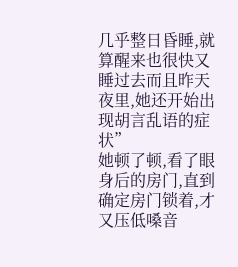几乎整日昏睡,就算醒来也很快又睡过去而且昨天夜里,她还开始出现胡言乱语的症状”
她顿了顿,看了眼身后的房门,直到确定房门锁着,才又压低嗓音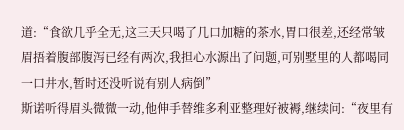道:“食欲几乎全无,这三天只喝了几口加糖的茶水,胃口很差,还经常皱眉捂着腹部腹泻已经有两次,我担心水源出了问题,可别墅里的人都喝同一口井水,暂时还没听说有别人病倒”
斯诺听得眉头微微一动,他伸手替维多利亚整理好被褥,继续问:“夜里有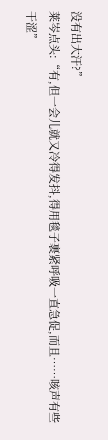没有出大汗?”
莱岑点头:“有,但一会儿就又冷得发抖,得用毯子裹紧呼吸一直急促,而且……咳声有些干涩”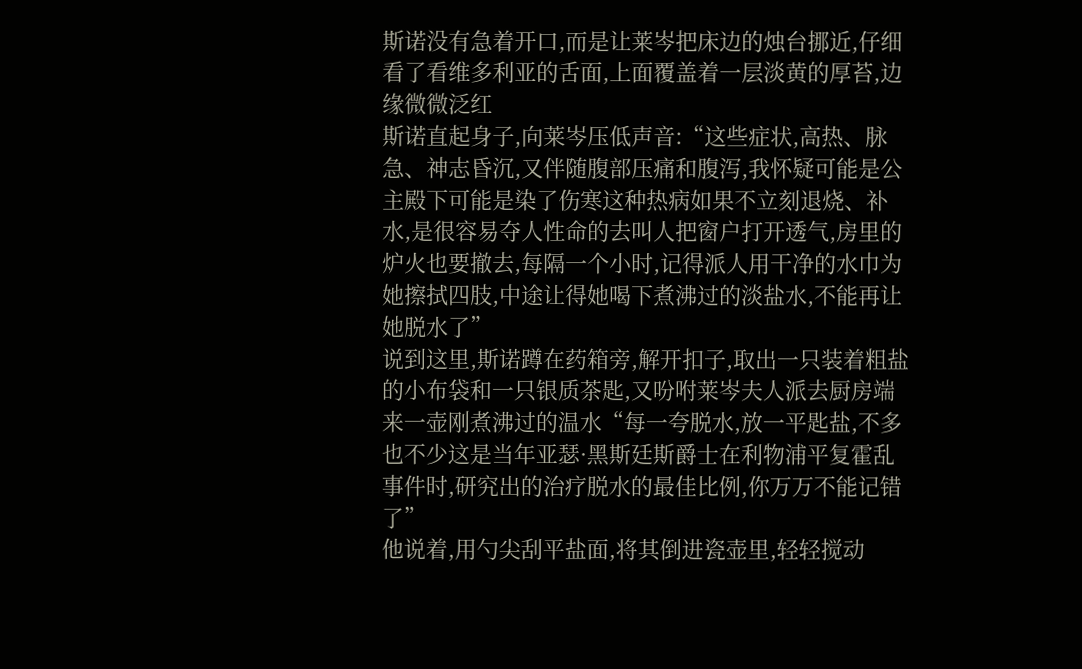斯诺没有急着开口,而是让莱岑把床边的烛台挪近,仔细看了看维多利亚的舌面,上面覆盖着一层淡黄的厚苔,边缘微微泛红
斯诺直起身子,向莱岑压低声音:“这些症状,高热、脉急、神志昏沉,又伴随腹部压痛和腹泻,我怀疑可能是公主殿下可能是染了伤寒这种热病如果不立刻退烧、补水,是很容易夺人性命的去叫人把窗户打开透气,房里的炉火也要撤去,每隔一个小时,记得派人用干净的水巾为她擦拭四肢,中途让得她喝下煮沸过的淡盐水,不能再让她脱水了”
说到这里,斯诺蹲在药箱旁,解开扣子,取出一只装着粗盐的小布袋和一只银质茶匙,又吩咐莱岑夫人派去厨房端来一壶刚煮沸过的温水“每一夸脱水,放一平匙盐,不多也不少这是当年亚瑟·黑斯廷斯爵士在利物浦平复霍乱事件时,研究出的治疗脱水的最佳比例,你万万不能记错了”
他说着,用勺尖刮平盐面,将其倒进瓷壶里,轻轻搅动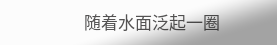随着水面泛起一圈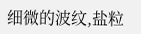细微的波纹,盐粒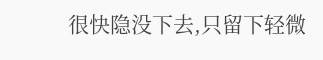很快隐没下去,只留下轻微